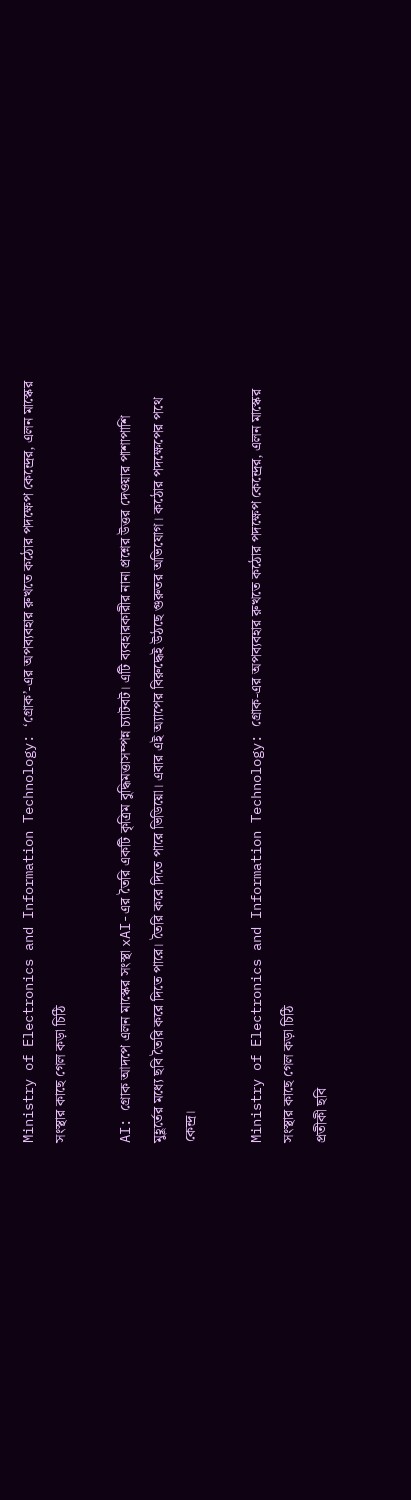Ministry of Electronics and Information Technology: ‘গ্রোক’-এর অপব্যবহার রুখতে কঠোর পদক্ষেপ কেন্দ্রের, এলন মাস্কের সংস্থার কাছে গেল কড়া চিঠি

AI: গ্রোক আদপে এলন মাস্কের সংস্থা xAI-এর তৈরি একটি কৃত্রিম বুদ্ধিমত্তাসম্পন্ন চ্যাটবট। এটি ব্যবহারকারীর নানা প্রশ্নের উত্তর দেওয়ার পাশাপাশি মুহূর্তের মধ্যে ছবি তৈরি করে দিতে পারে। তৈরি করে দিতে পারে ভিডিয়ো। এবার এই অ্যাপের বিরুদ্ধেই উঠছে গুরুতর অভিযোগ। কঠোর পদক্ষেপের পথে কেন্দ্র।

Ministry of Electronics and Information Technology: গ্রোক-এর অপব্যবহার রুখতে কঠোর পদক্ষেপ কেন্দ্রের, এলন মাস্কের সংস্থার কাছে গেল কড়া চিঠি
প্রতীকী ছবি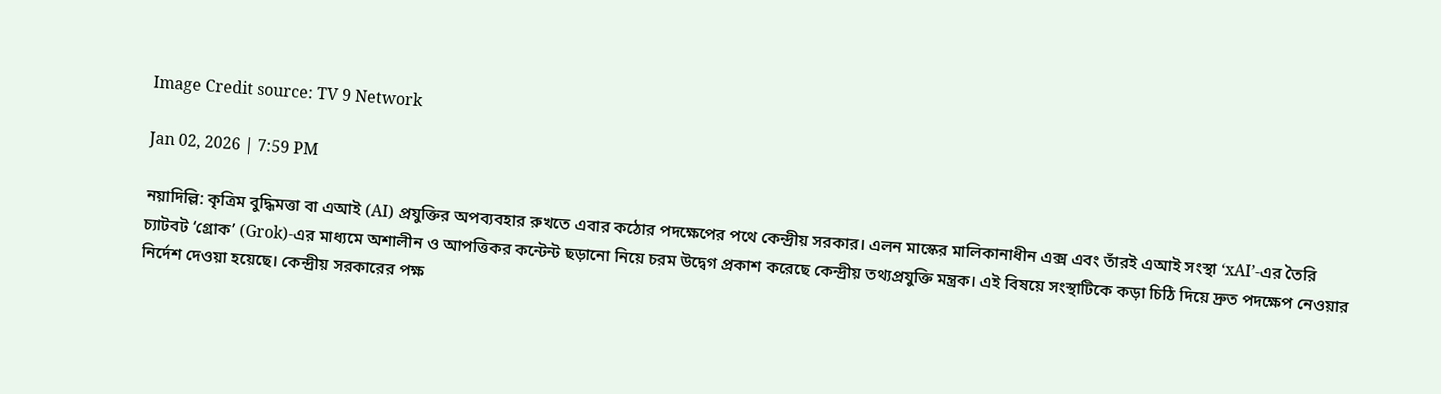Image Credit source: TV 9 Network

Jan 02, 2026 | 7:59 PM

নয়াদিল্লি: কৃত্রিম বুদ্ধিমত্তা বা এআই (AI) প্রযুক্তির অপব্যবহার রুখতে এবার কঠোর পদক্ষেপের পথে কেন্দ্রীয় সরকার। এলন মাস্কের মালিকানাধীন এক্স এবং তাঁরই এআই সংস্থা ‘xAI’-এর তৈরি চ্যাটবট ‘গ্রোক’ (Grok)-এর মাধ্যমে অশালীন ও আপত্তিকর কন্টেন্ট ছড়ানো নিয়ে চরম উদ্বেগ প্রকাশ করেছে কেন্দ্রীয় তথ্যপ্রযুক্তি মন্ত্রক। এই বিষয়ে সংস্থাটিকে কড়া চিঠি দিয়ে দ্রুত পদক্ষেপ নেওয়ার নির্দেশ দেওয়া হয়েছে। কেন্দ্রীয় সরকারের পক্ষ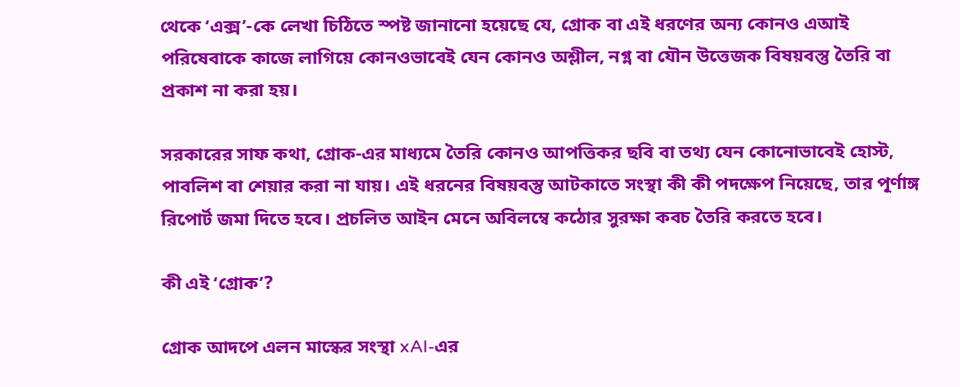থেকে ‘এক্স’-কে লেখা চিঠিতে স্পষ্ট জানানো হয়েছে যে, গ্রোক বা এই ধরণের অন্য কোনও এআই পরিষেবাকে কাজে লাগিয়ে কোনওভাবেই যেন কোনও অশ্লীল, নগ্ন বা যৌন উত্তেজক বিষয়বস্তু তৈরি বা প্রকাশ না করা হয়।

সরকারের সাফ কথা, গ্রোক-এর মাধ্যমে তৈরি কোনও আপত্তিকর ছবি বা তথ্য যেন কোনোভাবেই হোস্ট, পাবলিশ বা শেয়ার করা না যায়। এই ধরনের বিষয়বস্তু আটকাতে সংস্থা কী কী পদক্ষেপ নিয়েছে, তার পূর্ণাঙ্গ রিপোর্ট জমা দিতে হবে। প্রচলিত আইন মেনে অবিলম্বে কঠোর সুরক্ষা কবচ তৈরি করতে হবে।

কী এই ‘গ্রোক’?

গ্রোক আদপে এলন মাস্কের সংস্থা xAI-এর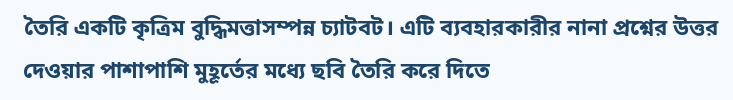তৈরি একটি কৃত্রিম বুদ্ধিমত্তাসম্পন্ন চ্যাটবট। এটি ব্যবহারকারীর নানা প্রশ্নের উত্তর দেওয়ার পাশাপাশি মুহূর্তের মধ্যে ছবি তৈরি করে দিতে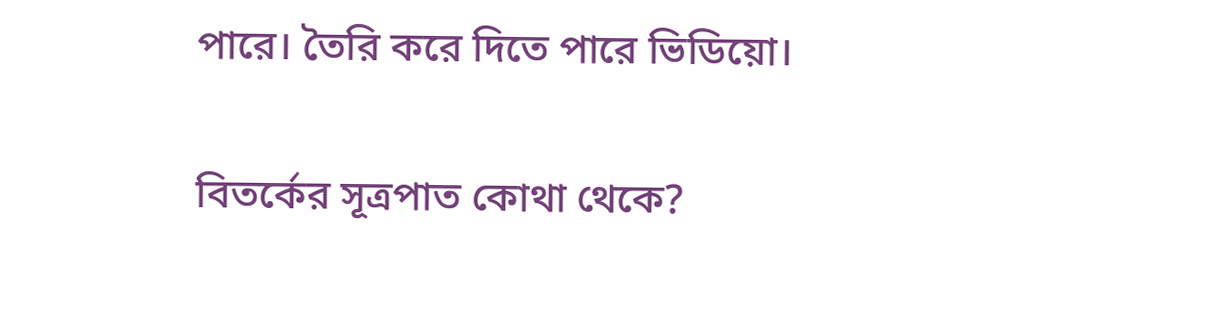পারে। তৈরি করে দিতে পারে ভিডিয়ো।

বিতর্কের সূত্রপাত কোথা থেকে?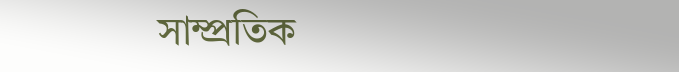সাম্প্রতিক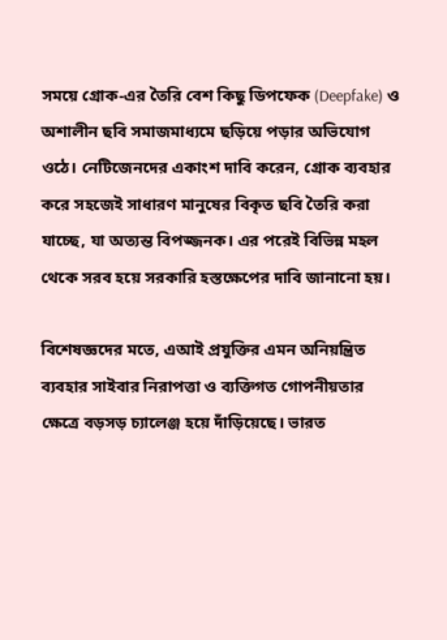সময়ে গ্রোক-এর তৈরি বেশ কিছু ডিপফেক (Deepfake) ও অশালীন ছবি সমাজমাধ্যমে ছড়িয়ে পড়ার অভিযোগ ওঠে। নেটিজেনদের একাংশ দাবি করেন, গ্রোক ব্যবহার করে সহজেই সাধারণ মানুষের বিকৃত ছবি তৈরি করা যাচ্ছে, যা অত্যন্ত বিপজ্জনক। এর পরেই বিভিন্ন মহল থেকে সরব হয়ে সরকারি হস্তক্ষেপের দাবি জানানো হয়।

বিশেষজ্ঞদের মতে, এআই প্রযুক্তির এমন অনিয়ন্ত্রিত ব্যবহার সাইবার নিরাপত্তা ও ব্যক্তিগত গোপনীয়তার ক্ষেত্রে বড়সড় চ্যালেঞ্জ হয়ে দাঁড়িয়েছে। ভারত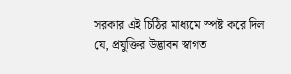সরকার এই চিঠির মাধ্যমে স্পষ্ট করে দিল যে, প্রযুক্তির উদ্ভাবন স্বাগত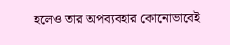হলেও তার অপব্যবহার কোনোভাবেই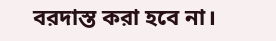বরদাস্ত করা হবে না।